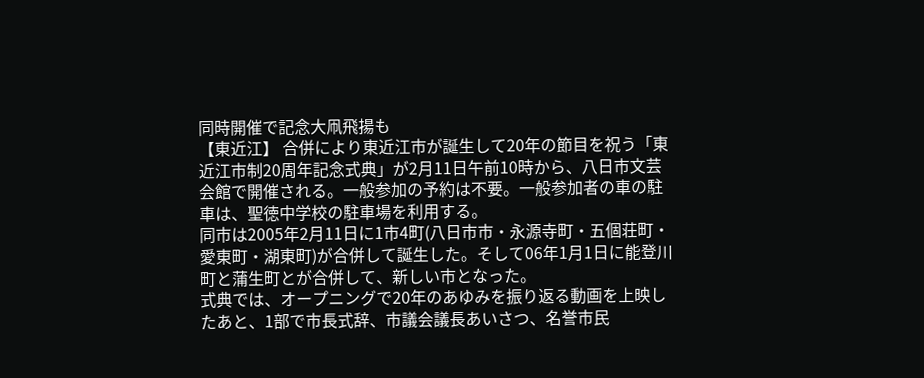同時開催で記念大凧飛揚も
【東近江】 合併により東近江市が誕生して20年の節目を祝う「東近江市制20周年記念式典」が2月11日午前10時から、八日市文芸会館で開催される。一般参加の予約は不要。一般参加者の車の駐車は、聖徳中学校の駐車場を利用する。
同市は2005年2月11日に1市4町(八日市市・永源寺町・五個荘町・愛東町・湖東町)が合併して誕生した。そして06年1月1日に能登川町と蒲生町とが合併して、新しい市となった。
式典では、オープニングで20年のあゆみを振り返る動画を上映したあと、1部で市長式辞、市議会議長あいさつ、名誉市民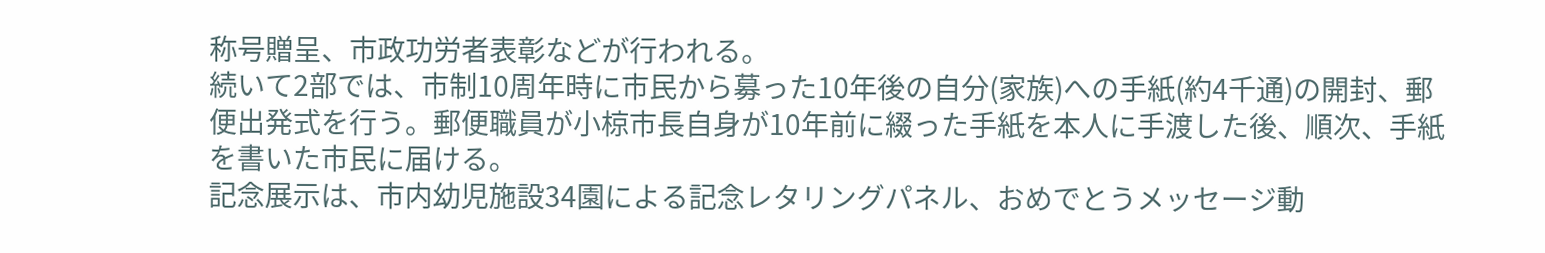称号贈呈、市政功労者表彰などが行われる。
続いて2部では、市制10周年時に市民から募った10年後の自分(家族)への手紙(約4千通)の開封、郵便出発式を行う。郵便職員が小椋市長自身が10年前に綴った手紙を本人に手渡した後、順次、手紙を書いた市民に届ける。
記念展示は、市内幼児施設34園による記念レタリングパネル、おめでとうメッセージ動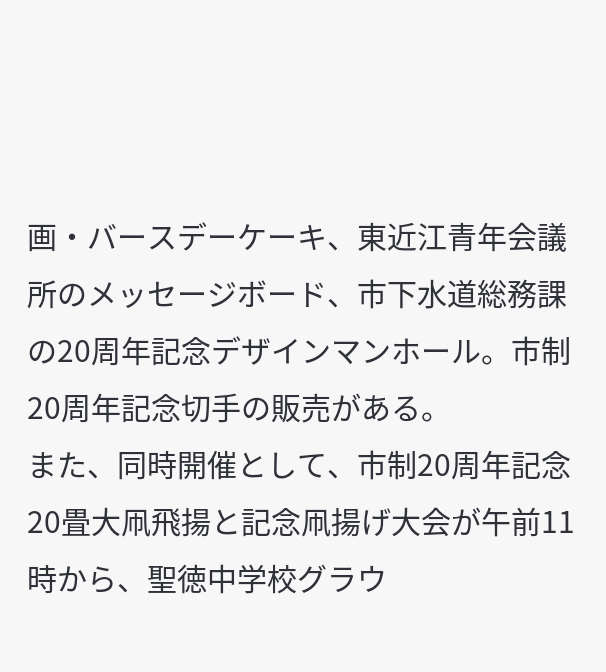画・バースデーケーキ、東近江青年会議所のメッセージボード、市下水道総務課の20周年記念デザインマンホール。市制20周年記念切手の販売がある。
また、同時開催として、市制20周年記念20畳大凧飛揚と記念凧揚げ大会が午前11時から、聖徳中学校グラウ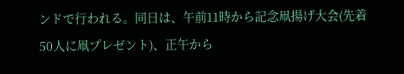ンドで行われる。同日は、午前11時から記念凧揚げ大会(先着50人に凧プレゼント)、正午から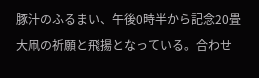豚汁のふるまい、午後0時半から記念20畳大凧の祈願と飛揚となっている。合わせ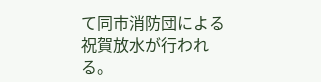て同市消防団による祝賀放水が行われる。